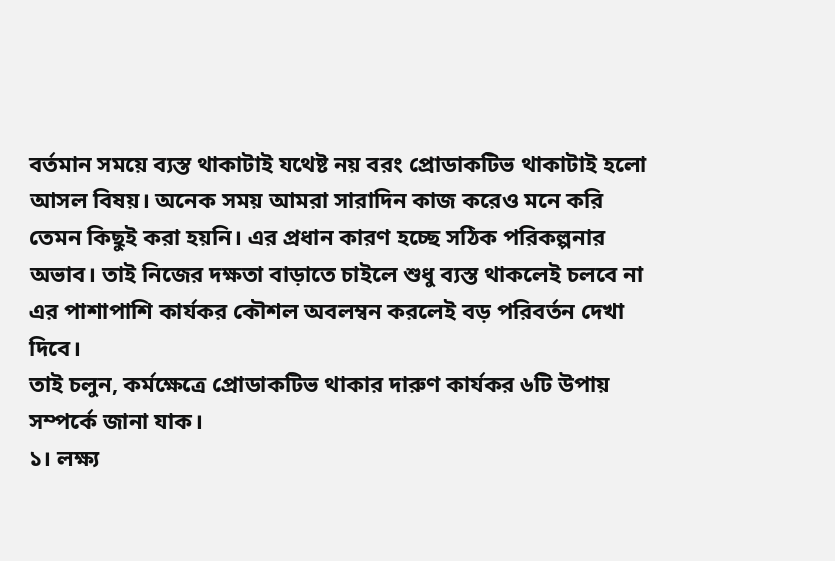বর্তমান সময়ে ব্যস্ত থাকাটাই যথেষ্ট নয় বরং প্রোডাকটিভ থাকাটাই হলো আসল বিষয়। অনেক সময় আমরা সারাদিন কাজ করেও মনে করি তেমন কিছুই করা হয়নি। এর প্রধান কারণ হচ্ছে সঠিক পরিকল্পনার অভাব। তাই নিজের দক্ষতা বাড়াতে চাইলে শুধু ব্যস্ত থাকলেই চলবে না এর পাশাপাশি কার্যকর কৌশল অবলম্বন করলেই বড় পরিবর্তন দেখা দিবে।
তাই চলুন, কর্মক্ষেত্রে প্রোডাকটিভ থাকার দারুণ কার্যকর ৬টি উপায় সম্পর্কে জানা যাক।
১। লক্ষ্য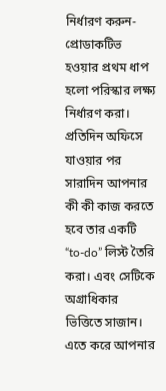নির্ধারণ করুন- প্রোডাকটিভ হওয়ার প্রথম ধাপ হলো পরিস্কার লক্ষ্য নির্ধারণ করা। প্রতিদিন অফিসে যাওয়ার পর সারাদিন আপনার কী কী কাজ করতে হবে তার একটি “to-do” লিস্ট তৈরি করা। এবং সেটিকে অগ্রাধিকার ভিত্তিতে সাজান। এতে করে আপনার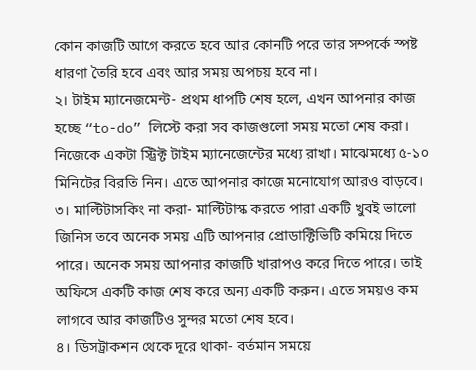কোন কাজটি আগে করতে হবে আর কোনটি পরে তার সম্পর্কে স্পষ্ট ধারণা তৈরি হবে এবং আর সময় অপচয় হবে না।
২। টাইম ম্যানেজমেন্ট- প্রথম ধাপটি শেষ হলে, এখন আপনার কাজ হচ্ছে “to-do” লিস্টে করা সব কাজগুলো সময় মতো শেষ করা। নিজেকে একটা স্ট্রিক্ট টাইম ম্যানেজেন্টের মধ্যে রাখা। মাঝেমধ্যে ৫-১০ মিনিটের বিরতি নিন। এতে আপনার কাজে মনোযোগ আরও বাড়বে।
৩। মাল্টিটাসকিং না করা- মাল্টিটাস্ক করতে পারা একটি খুবই ভালো জিনিস তবে অনেক সময় এটি আপনার প্রোডাক্টিভিটি কমিয়ে দিতে পারে। অনেক সময় আপনার কাজটি খারাপও করে দিতে পারে। তাই অফিসে একটি কাজ শেষ করে অন্য একটি করুন। এতে সময়ও কম লাগবে আর কাজটিও সুন্দর মতো শেষ হবে।
৪। ডিসট্রাকশন থেকে দূরে থাকা- বর্তমান সময়ে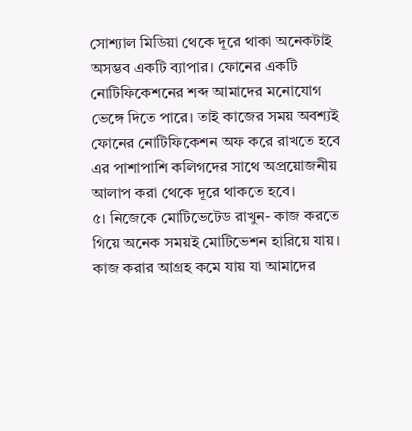সোশ্যাল মিডিয়া থেকে দূরে থাকা অনেকটাই অসম্ভব একটি ব্যাপার। ফোনের একটি নোটিফিকেশনের শব্দ আমাদের মনোযোগ ভেঙ্গে দিতে পারে। তাই কাজের সময় অবশ্যই ফোনের নোটিফিকেশন অফ করে রাখতে হবে এর পাশাপাশি কলিগদের সাথে অপ্রয়োজনীয় আলাপ করা থেকে দূরে থাকতে হবে।
৫। নিজেকে মোটিভেটেড রাখুন- কাজ করতে গিয়ে অনেক সময়ই মোটিভেশন হারিয়ে যায়। কাজ করার আগ্রহ কমে যায় যা আমাদের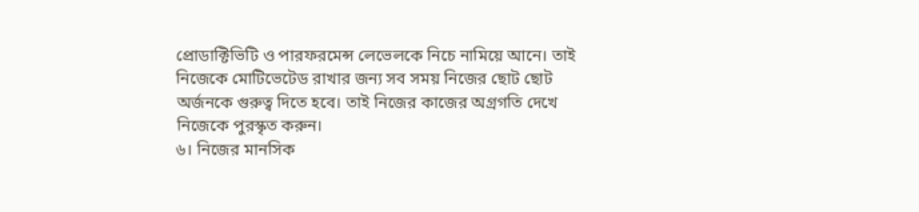প্রোডাক্টিভিটি ও পারফরমেন্স লেভেলকে নিচে নামিয়ে আনে। তাই নিজেকে মোটিভেটেড রাখার জন্য সব সময় নিজের ছোট ছোট অর্জনকে গুরুত্ব দিতে হবে। তাই নিজের কাজের অগ্রগতি দেখে নিজেকে পুরস্কৃত করুন।
৬। নিজের মানসিক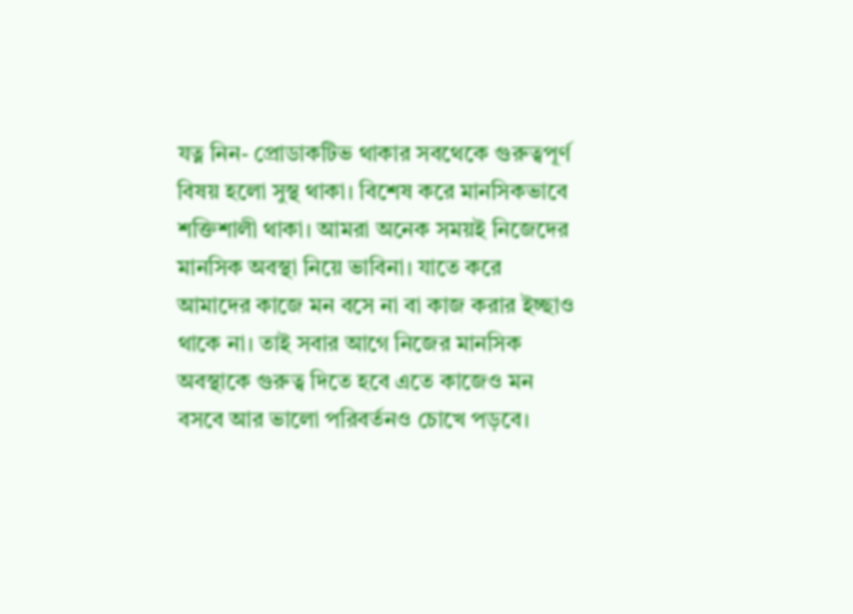যত্ন নিন- প্রোডাকটিভ থাকার সবথেকে গুরুত্বপূর্ণ বিষয় হলো সুস্থ থাকা। বিশেষ করে মানসিকভাবে শক্তিশালী থাকা। আমরা অনেক সময়ই নিজেদের মানসিক অবস্থা নিয়ে ভাবিনা। যাতে করে আমাদের কাজে মন বসে না বা কাজ করার ইচ্ছাও থাকে না। তাই সবার আগে নিজের মানসিক অবস্থাকে গুরুত্ব দিতে হবে এতে কাজেও মন বসবে আর ভালো পরিবর্তনও চোখে পড়বে।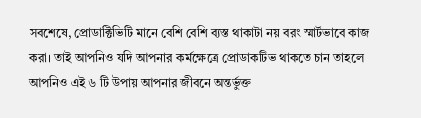সবশেষে, প্রোডাক্টিভিটি মানে বেশি বেশি ব্যস্ত থাকাটা নয় বরং স্মার্টভাবে কাজ করা। তাই আপনিও যদি আপনার কর্মক্ষেত্রে প্রোডাকটিভ থাকতে চান তাহলে আপনিও এই ৬ টি উপায় আপনার জীবনে অন্তর্ভুক্ত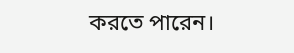করতে পারেন।